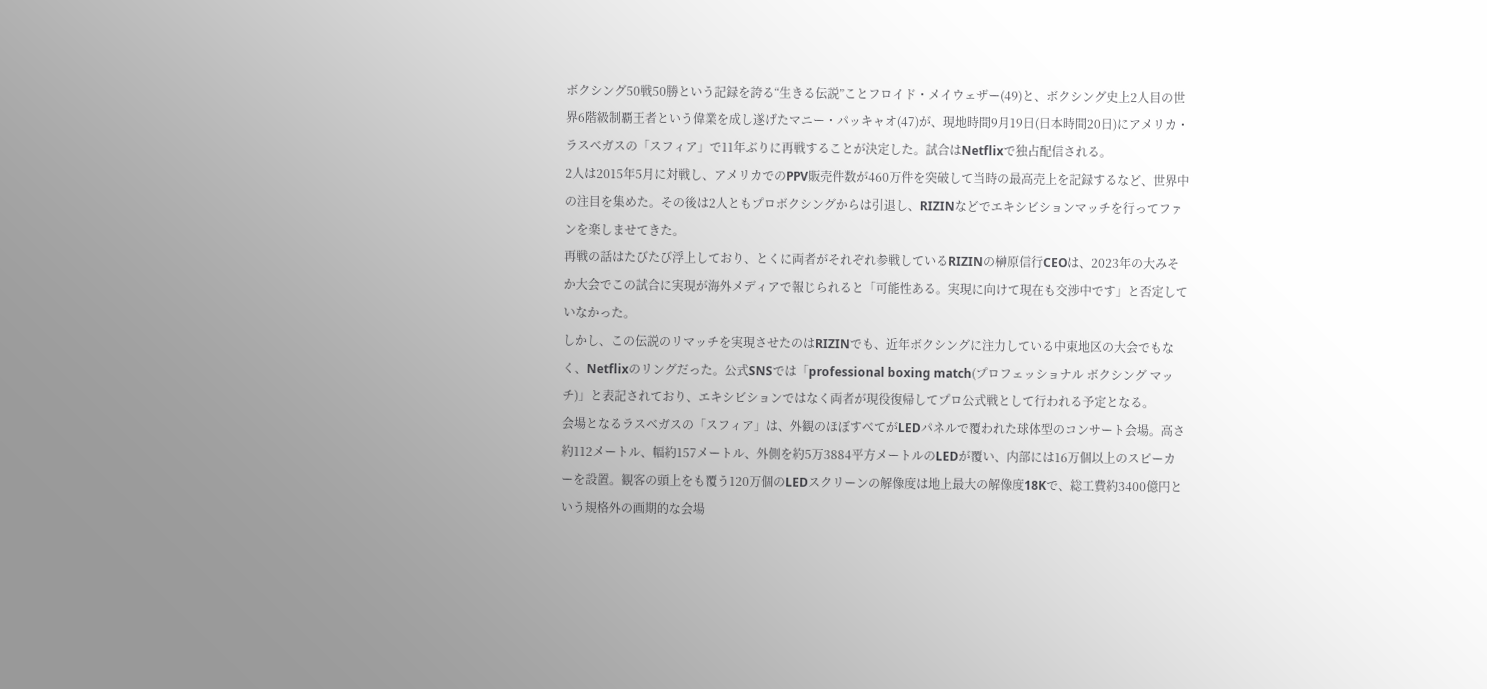ボクシング50戦50勝という記録を誇る“生きる伝説”ことフロイド・メイウェザー(49)と、ボクシング史上2人目の世界6階級制覇王者という偉業を成し遂げたマニー・パッキャオ(47)が、現地時間9月19日(日本時間20日)にアメリカ・ラスベガスの「スフィア」で11年ぶりに再戦することが決定した。試合はNetflixで独占配信される。
2人は2015年5月に対戦し、アメリカでのPPV販売件数が460万件を突破して当時の最高売上を記録するなど、世界中の注目を集めた。その後は2人ともプロボクシングからは引退し、RIZINなどでエキシビションマッチを行ってファンを楽しませてきた。
再戦の話はたびたび浮上しており、とくに両者がそれぞれ参戦しているRIZINの榊原信行CEOは、2023年の大みそか大会でこの試合に実現が海外メディアで報じられると「可能性ある。実現に向けて現在も交渉中です」と否定していなかった。
しかし、この伝説のリマッチを実現させたのはRIZINでも、近年ボクシングに注力している中東地区の大会でもなく、Netflixのリングだった。公式SNSでは「professional boxing match(プロフェッショナル ボクシング マッチ)」と表記されており、エキシビションではなく両者が現役復帰してプロ公式戦として行われる予定となる。
会場となるラスベガスの「スフィア」は、外観のほぼすべてがLEDパネルで覆われた球体型のコンサート会場。高さ約112メートル、幅約157メートル、外側を約5万3884平方メートルのLEDが覆い、内部には16万個以上のスピーカーを設置。観客の頭上をも覆う120万個のLEDスクリーンの解像度は地上最大の解像度18Kで、総工費約3400億円という規格外の画期的な会場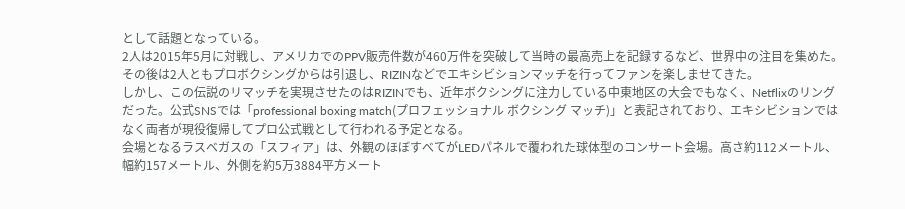として話題となっている。
2人は2015年5月に対戦し、アメリカでのPPV販売件数が460万件を突破して当時の最高売上を記録するなど、世界中の注目を集めた。その後は2人ともプロボクシングからは引退し、RIZINなどでエキシビションマッチを行ってファンを楽しませてきた。
しかし、この伝説のリマッチを実現させたのはRIZINでも、近年ボクシングに注力している中東地区の大会でもなく、Netflixのリングだった。公式SNSでは「professional boxing match(プロフェッショナル ボクシング マッチ)」と表記されており、エキシビションではなく両者が現役復帰してプロ公式戦として行われる予定となる。
会場となるラスベガスの「スフィア」は、外観のほぼすべてがLEDパネルで覆われた球体型のコンサート会場。高さ約112メートル、幅約157メートル、外側を約5万3884平方メート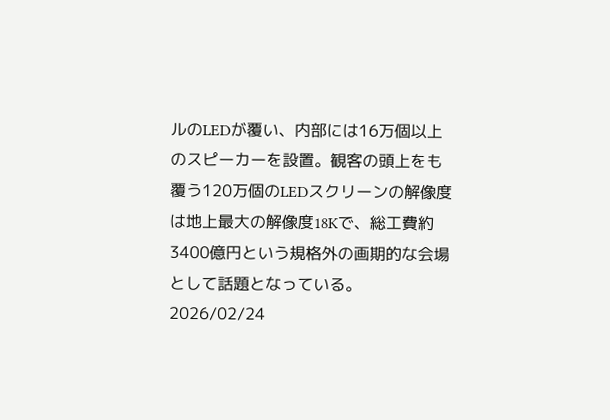ルのLEDが覆い、内部には16万個以上のスピーカーを設置。観客の頭上をも覆う120万個のLEDスクリーンの解像度は地上最大の解像度18Kで、総工費約3400億円という規格外の画期的な会場として話題となっている。
2026/02/24